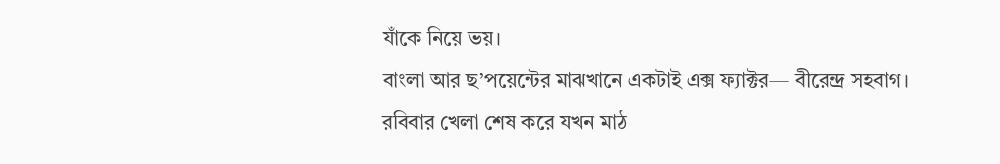যাঁকে নিয়ে ভয়।
বাংলা আর ছ’পয়েন্টের মাঝখানে একটাই এক্স ফ্যাক্টর— বীরেন্দ্র সহবাগ।
রবিবার খেলা শেষ করে যখন মাঠ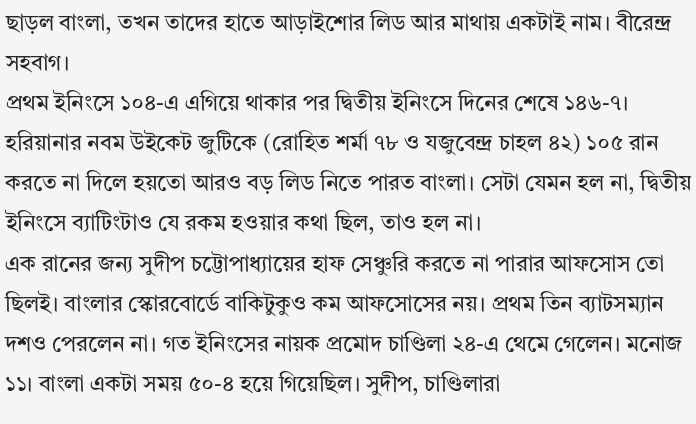ছাড়ল বাংলা, তখন তাদের হাতে আড়াইশোর লিড আর মাথায় একটাই নাম। বীরেন্দ্র সহবাগ।
প্রথম ইনিংসে ১০৪-এ এগিয়ে থাকার পর দ্বিতীয় ইনিংসে দিনের শেষে ১৪৬-৭। হরিয়ানার নবম উইকেট জুটিকে (রোহিত শর্মা ৭৮ ও যজুবেন্দ্র চাহল ৪২) ১০৫ রান করতে না দিলে হয়তো আরও বড় লিড নিতে পারত বাংলা। সেটা যেমন হল না, দ্বিতীয় ইনিংসে ব্যাটিংটাও যে রকম হওয়ার কথা ছিল, তাও হল না।
এক রানের জন্য সুদীপ চট্টোপাধ্যায়ের হাফ সেঞ্চুরি করতে না পারার আফসোস তো ছিলই। বাংলার স্কোরবোর্ডে বাকিটুকুও কম আফসোসের নয়। প্রথম তিন ব্যাটসম্যান দশও পেরলেন না। গত ইনিংসের নায়ক প্রমোদ চাণ্ডিলা ২৪-এ থেমে গেলেন। মনোজ ১১। বাংলা একটা সময় ৫০-৪ হয়ে গিয়েছিল। সুদীপ, চাণ্ডিলারা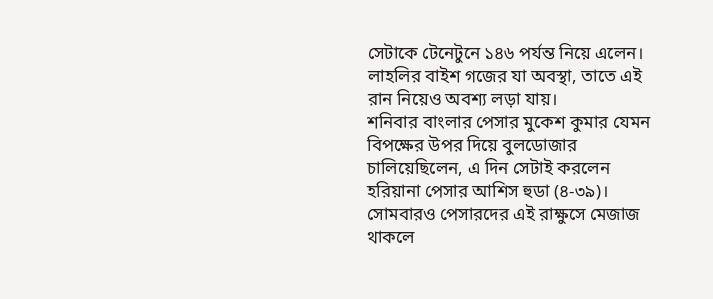সেটাকে টেনেটুনে ১৪৬ পর্যন্ত নিয়ে এলেন। লাহলির বাইশ গজের যা অবস্থা, তাতে এই রান নিয়েও অবশ্য লড়া যায়।
শনিবার বাংলার পেসার মুকেশ কুমার যেমন বিপক্ষের উপর দিয়ে বুলডোজার চালিয়েছিলেন, এ দিন সেটাই করলেন হরিয়ানা পেসার আশিস হুডা (৪-৩৯)। সোমবারও পেসারদের এই রাক্ষুসে মেজাজ থাকলে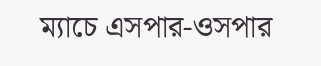ম্যাচে এসপার-ওসপার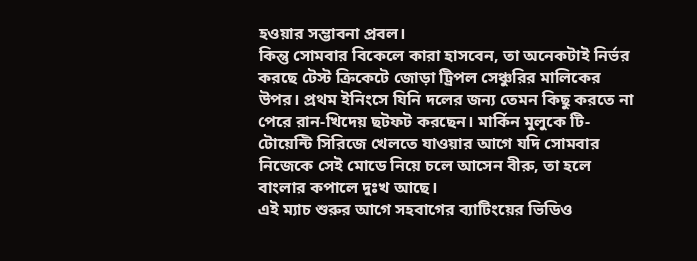হওয়ার সম্ভাবনা প্রবল।
কিন্তু সোমবার বিকেলে কারা হাসবেন, তা অনেকটাই নির্ভর করছে টেস্ট ক্রিকেটে জোড়া ট্রিপল সেঞ্চুরির মালিকের উপর। প্রথম ইনিংসে যিনি দলের জন্য তেমন কিছু করতে না পেরে রান-খিদেয় ছটফট করছেন। মার্কিন মুলুকে টি-টোয়েন্টি সিরিজে খেলতে যাওয়ার আগে যদি সোমবার নিজেকে সেই মোডে নিয়ে চলে আসেন বীরু, তা হলে বাংলার কপালে দুঃখ আছে।
এই ম্যাচ শুরুর আগে সহবাগের ব্যাটিংয়ের ভিডিও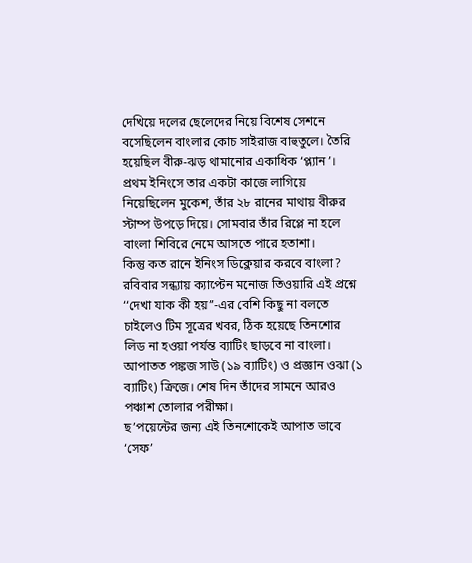দেখিয়ে দলের ছেলেদের নিয়ে বিশেষ সেশনে বসেছিলেন বাংলার কোচ সাইরাজ বাহুতুলে। তৈরি হয়েছিল বীরু-ঝড় থামানোর একাধিক ‘প্ল্যান’। প্রথম ইনিংসে তার একটা কাজে লাগিয়ে নিয়েছিলেন মুকেশ, তাঁর ২৮ রানের মাথায় বীরুর স্টাম্প উপড়ে দিয়ে। সোমবার তাঁর রিপ্লে না হলে বাংলা শিবিরে নেমে আসতে পারে হতাশা।
কিন্তু কত রানে ইনিংস ডিক্লেয়ার করবে বাংলা?
রবিবার সন্ধ্যায় ক্যাপ্টেন মনোজ তিওয়ারি এই প্রশ্নে ‘‘দেখা যাক কী হয়’’-এর বেশি কিছু না বলতে চাইলেও টিম সূত্রের খবর, ঠিক হয়েছে তিনশোর লিড না হওয়া পর্যন্ত ব্যাটিং ছাড়বে না বাংলা। আপাতত পঙ্কজ সাউ (১৯ ব্যাটিং) ও প্রজ্ঞান ওঝা (১ ব্যাটিং) ক্রিজে। শেষ দিন তাঁদের সামনে আরও পঞ্চাশ তোলার পরীক্ষা।
ছ’পয়েন্টের জন্য এই তিনশোকেই আপাত ভাবে ‘সেফ’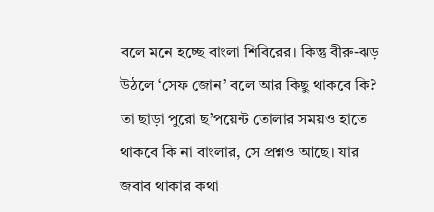বলে মনে হচ্ছে বাংলা শিবিরের। কিন্তু বীরু-ঝড় উঠলে ‘সেফ জোন’ বলে আর কিছু থাকবে কি? তা ছাড়া পুরো ছ’পয়েন্ট তোলার সময়ও হাতে থাকবে কি না বাংলার, সে প্রশ্নও আছে। যার জবাব থাকার কথা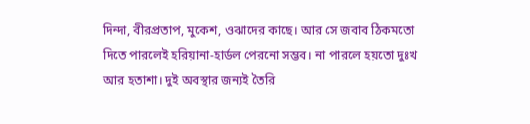দিন্দা, বীরপ্রতাপ, মুকেশ, ওঝাদের কাছে। আর সে জবাব ঠিকমতো দিতে পারলেই হরিয়ানা-হার্ডল পেরনো সম্ভব। না পারলে হয়তো দুঃখ আর হতাশা। দুই অবস্থার জন্যই তৈরি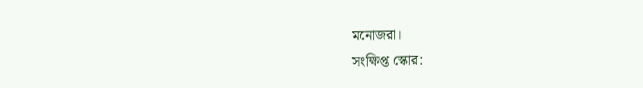মনোজরা।
সংক্ষিপ্ত স্কোর: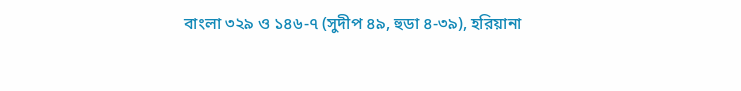বাংলা ৩২৯ ও ১৪৬-৭ (সুদীপ ৪৯, হুডা ৪-৩৯), হরিয়ানা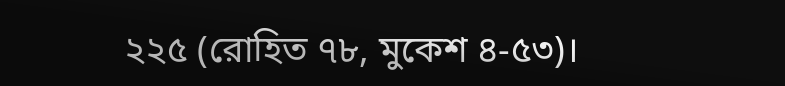২২৫ (রোহিত ৭৮, মুকেশ ৪-৫৩)।